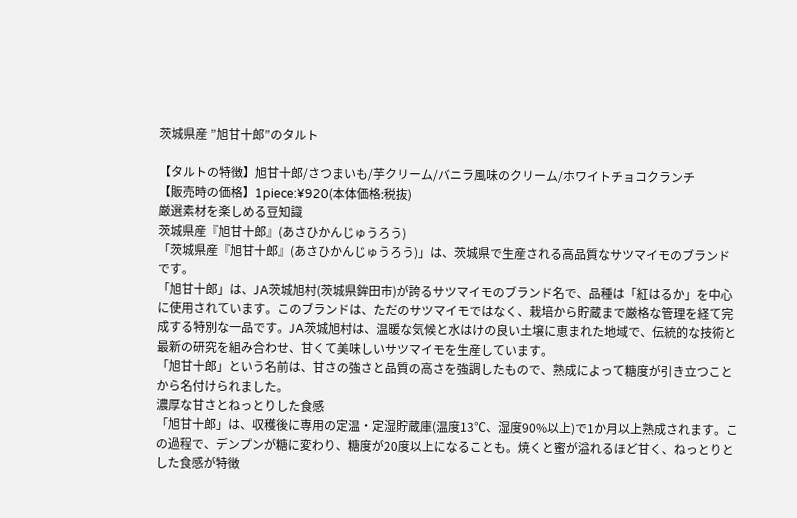茨城県産 ”旭甘十郎”のタルト

【タルトの特徴】旭甘十郎/さつまいも/芋クリーム/バニラ風味のクリーム/ホワイトチョコクランチ
【販売時の価格】1piece:¥920(本体価格:税抜)
厳選素材を楽しめる豆知識
茨城県産『旭甘十郎』(あさひかんじゅうろう)
「茨城県産『旭甘十郎』(あさひかんじゅうろう)」は、茨城県で生産される高品質なサツマイモのブランドです。
「旭甘十郎」は、JA茨城旭村(茨城県鉾田市)が誇るサツマイモのブランド名で、品種は「紅はるか」を中心に使用されています。このブランドは、ただのサツマイモではなく、栽培から貯蔵まで厳格な管理を経て完成する特別な一品です。JA茨城旭村は、温暖な気候と水はけの良い土壌に恵まれた地域で、伝統的な技術と最新の研究を組み合わせ、甘くて美味しいサツマイモを生産しています。
「旭甘十郎」という名前は、甘さの強さと品質の高さを強調したもので、熟成によって糖度が引き立つことから名付けられました。
濃厚な甘さとねっとりした食感
「旭甘十郎」は、収穫後に専用の定温・定湿貯蔵庫(温度13℃、湿度90%以上)で1か月以上熟成されます。この過程で、デンプンが糖に変わり、糖度が20度以上になることも。焼くと蜜が溢れるほど甘く、ねっとりとした食感が特徴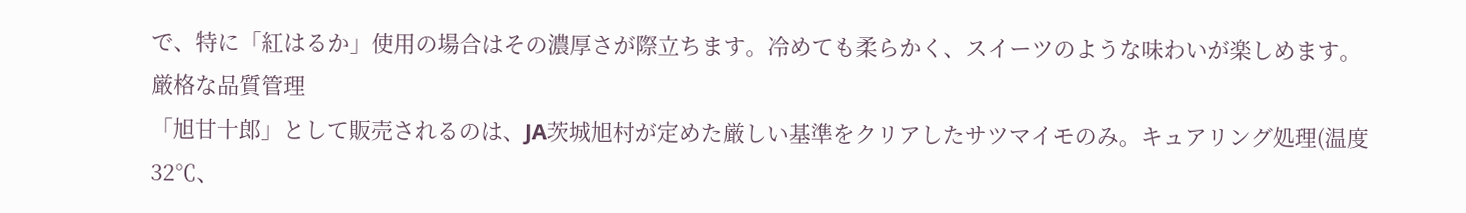で、特に「紅はるか」使用の場合はその濃厚さが際立ちます。冷めても柔らかく、スイーツのような味わいが楽しめます。
厳格な品質管理
「旭甘十郎」として販売されるのは、JA茨城旭村が定めた厳しい基準をクリアしたサツマイモのみ。キュアリング処理(温度32℃、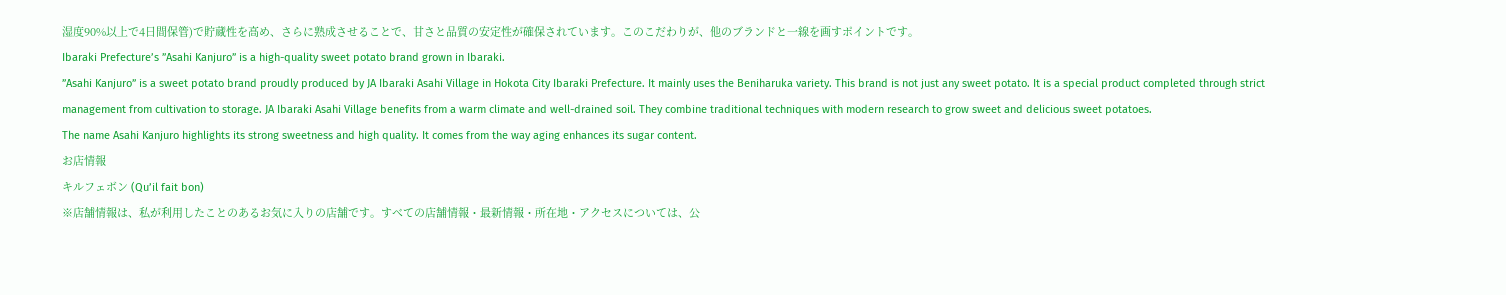湿度90%以上で4日間保管)で貯蔵性を高め、さらに熟成させることで、甘さと品質の安定性が確保されています。このこだわりが、他のブランドと一線を画すポイントです。
Ibaraki Prefecture’s ”Asahi Kanjuro” is a high-quality sweet potato brand grown in Ibaraki.
”Asahi Kanjuro” is a sweet potato brand proudly produced by JA Ibaraki Asahi Village in Hokota City Ibaraki Prefecture. It mainly uses the Beniharuka variety. This brand is not just any sweet potato. It is a special product completed through strict management from cultivation to storage. JA Ibaraki Asahi Village benefits from a warm climate and well-drained soil. They combine traditional techniques with modern research to grow sweet and delicious sweet potatoes.
The name Asahi Kanjuro highlights its strong sweetness and high quality. It comes from the way aging enhances its sugar content.
お店情報
キルフェボン (Qu’il fait bon)
※店舗情報は、私が利用したことのあるお気に入りの店舗です。すべての店舗情報・最新情報・所在地・アクセスについては、公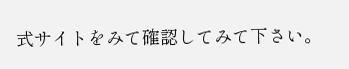式サイトをみて確認してみて下さい。